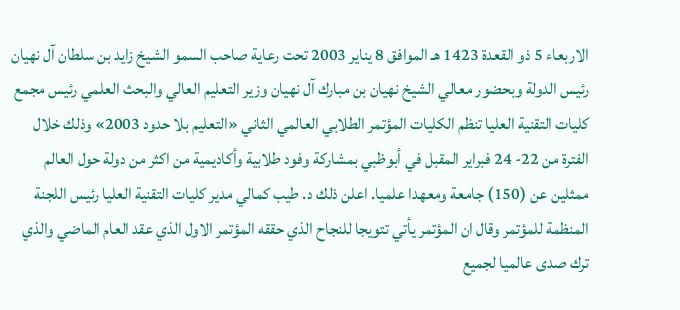الاربعاء 5 ذو القعدة 1423 هـ الموافق 8 يناير 2003 تحت رعاية صاحب السمو الشيخ زايد بن سلطان آل نهيان رئيس الدولة وبحضور معالي الشيخ نهيان بن مبارك آل نهيان وزير التعليم العالي والبحث العلمي رئيس مجمع كليات التقنية العليا تنظم الكليات المؤتمر الطلابي العالمي الثاني «التعليم بلا حدود 2003» وذلك خلال الفترة من 22- 24 فبراير المقبل في أبوظبي بمشاركة وفود طلابية وأكاديمية من اكثر من دولة حول العالم ممثلين عن (150) جامعة ومعهدا علميا. اعلن ذلك د. طيب كمالي مدير كليات التقنية العليا رئيس اللجنة المنظمة للمؤتمر وقال ان المؤتمر يأتي تتويجا للنجاح الذي حققه المؤتمر الاول الذي عقد العام الماضي والذي ترك صدى عالميا لجميع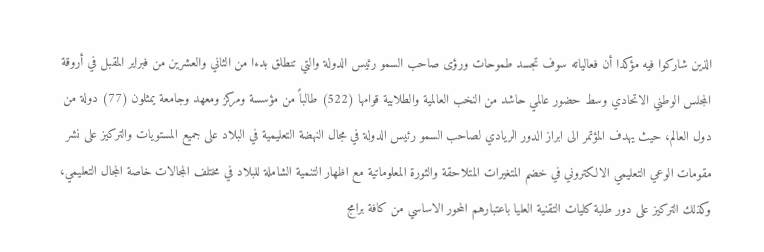الذين شاركوا فيه مؤكدا أن فعالياته سوف تجسد طموحات ورؤى صاحب السمو رئيس الدولة والتي تنطلق بدءا من الثاني والعشرين من فبراير المقبل في أروقة المجلس الوطني الاتحادي وسط حضور عالمي حاشد من النخب العالمية والطلابية قوامها (522) طالباً من مؤسسة ومركز ومعهد وجامعة يمثلون (77) دولة من دول العالم، حيث يهدف المؤتمر الى ابراز الدور الريادي لصاحب السمو رئيس الدولة في مجال النهضة التعليمية في البلاد على جميع المستويات والتركيز على نشر مقومات الوعي التعليمي الالكتروني في خضم المتغيرات المتلاحقة والثورة المعلوماتية مع اظهار التنمية الشاملة للبلاد في مختلف المجالات خاصة المجال التعليمي، وكذلك التركيز على دور طلبة كليات التقنية العليا باعتبارهم المحور الاساسي من كافة برامج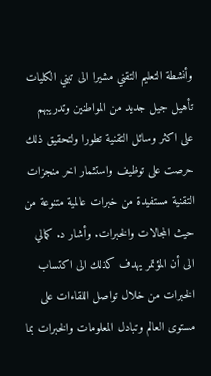وأنشطة التعليم التقني مشيرا الى تبني الكليات تأهيل جيل جديد من المواطنين وتدريبهم على اكثر وسائل التقنية تطورا ولتحقيق ذلك حرصت على توظيف واستثمار اخر منجزات التقنية مستفيدة من خبرات عالمية متنوعة من حيث المجالات والخبرات. وأشار د. كمالي الى أن المؤتمر يهدف كذلك الى اكتساب الخبرات من خلال تواصل اللقاءات على مستوى العالم وتبادل المعلومات والخبرات بما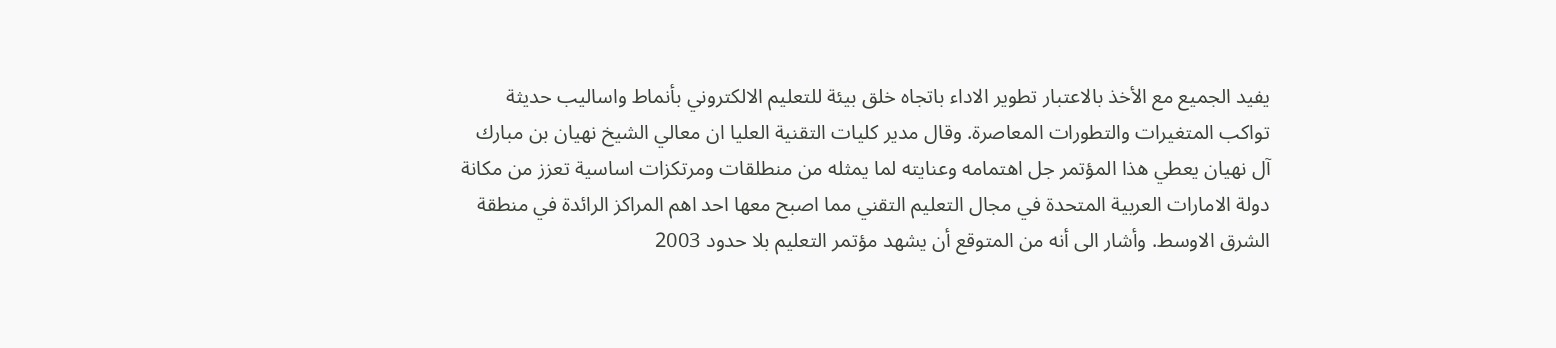يفيد الجميع مع الأخذ بالاعتبار تطوير الاداء باتجاه خلق بيئة للتعليم الالكتروني بأنماط واساليب حديثة تواكب المتغيرات والتطورات المعاصرة. وقال مدير كليات التقنية العليا ان معالي الشيخ نهيان بن مبارك آل نهيان يعطي هذا المؤتمر جل اهتمامه وعنايته لما يمثله من منطلقات ومرتكزات اساسية تعزز من مكانة دولة الامارات العربية المتحدة في مجال التعليم التقني مما اصبح معها احد اهم المراكز الرائدة في منطقة الشرق الاوسط. وأشار الى أنه من المتوقع أن يشهد مؤتمر التعليم بلا حدود 2003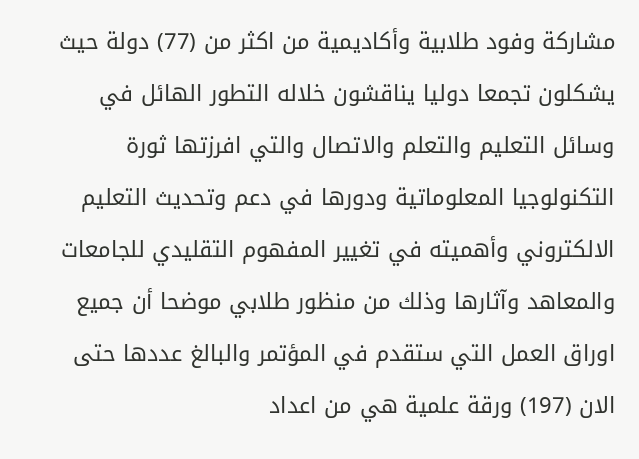مشاركة وفود طلابية وأكاديمية من اكثر من (77) دولة حيث يشكلون تجمعا دوليا يناقشون خلاله التطور الهائل في وسائل التعليم والتعلم والاتصال والتي افرزتها ثورة التكنولوجيا المعلوماتية ودورها في دعم وتحديث التعليم الالكتروني وأهميته في تغيير المفهوم التقليدي للجامعات والمعاهد وآثارها وذلك من منظور طلابي موضحا أن جميع اوراق العمل التي ستقدم في المؤتمر والبالغ عددها حتى الان (197) ورقة علمية هي من اعداد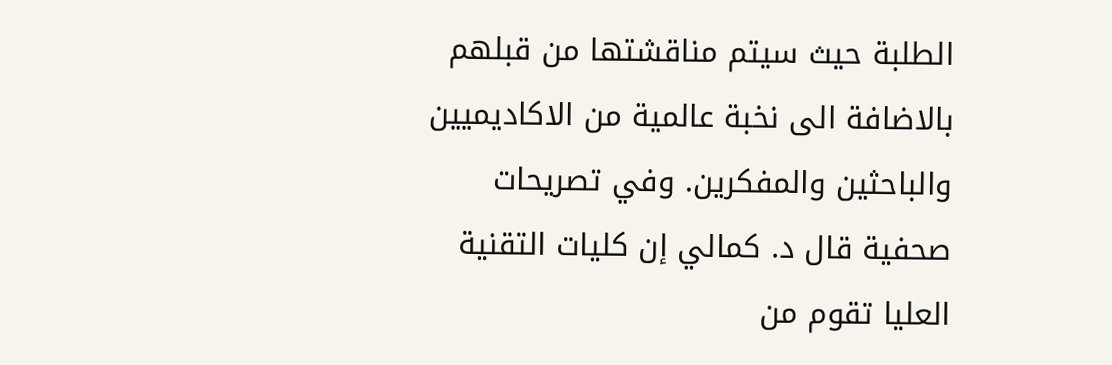الطلبة حيث سيتم مناقشتها من قبلهم بالاضافة الى نخبة عالمية من الاكاديميين والباحثين والمفكرين. وفي تصريحات صحفية قال د. كمالي إن كليات التقنية العليا تقوم من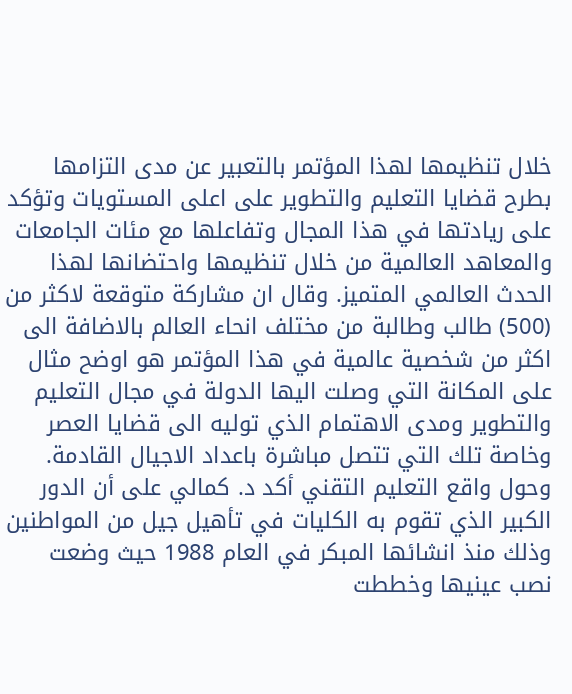خلال تنظيمها لهذا المؤتمر بالتعبير عن مدى التزامها بطرح قضايا التعليم والتطوير على اعلى المستويات وتؤكد على ريادتها في هذا المجال وتفاعلها مع مئات الجامعات والمعاهد العالمية من خلال تنظيمها واحتضانها لهذا الحدث العالمي المتميز. وقال ان مشاركة متوقعة لاكثر من (500) طالب وطالبة من مختلف انحاء العالم بالاضافة الى اكثر من شخصية عالمية في هذا المؤتمر هو اوضح مثال على المكانة التي وصلت اليها الدولة في مجال التعليم والتطوير ومدى الاهتمام الذي توليه الى قضايا العصر وخاصة تلك التي تتصل مباشرة باعداد الاجيال القادمة. وحول واقع التعليم التقني أكد د. كمالي على أن الدور الكبير الذي تقوم به الكليات في تأهيل جيل من المواطنين وذلك منذ انشائها المبكر في العام 1988 حيث وضعت نصب عينيها وخططت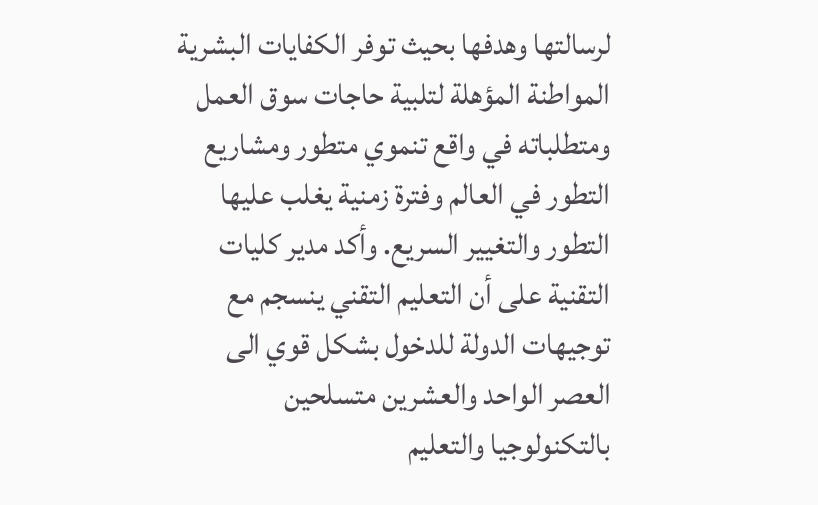لرسالتها وهدفها بحيث توفر الكفايات البشرية المواطنة المؤهلة لتلبية حاجات سوق العمل ومتطلباته في واقع تنموي متطور ومشاريع التطور في العالم وفترة زمنية يغلب عليها التطور والتغيير السريع. وأكد مدير كليات التقنية على أن التعليم التقني ينسجم مع توجيهات الدولة للدخول بشكل قوي الى العصر الواحد والعشرين متسلحين بالتكنولوجيا والتعليم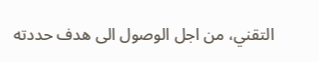التقني، من اجل الوصول الى هدف حددته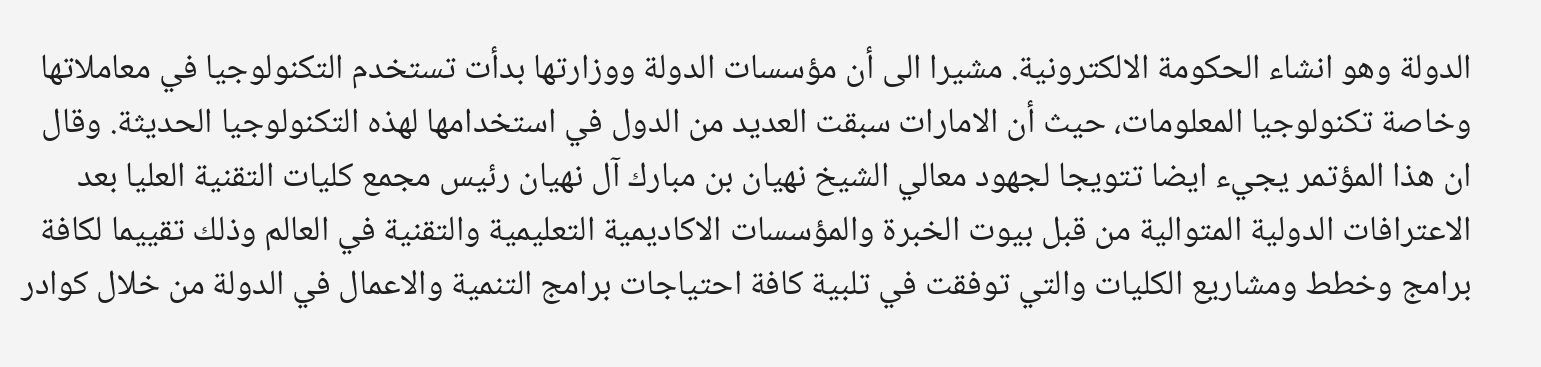الدولة وهو انشاء الحكومة الالكترونية. مشيرا الى أن مؤسسات الدولة ووزارتها بدأت تستخدم التكنولوجيا في معاملاتها وخاصة تكنولوجيا المعلومات، حيث أن الامارات سبقت العديد من الدول في استخدامها لهذه التكنولوجيا الحديثة. وقال ان هذا المؤتمر يجيء ايضا تتويجا لجهود معالي الشيخ نهيان بن مبارك آل نهيان رئيس مجمع كليات التقنية العليا بعد الاعترافات الدولية المتوالية من قبل بيوت الخبرة والمؤسسات الاكاديمية التعليمية والتقنية في العالم وذلك تقييما لكافة برامج وخطط ومشاريع الكليات والتي توفقت في تلبية كافة احتياجات برامج التنمية والاعمال في الدولة من خلال كوادر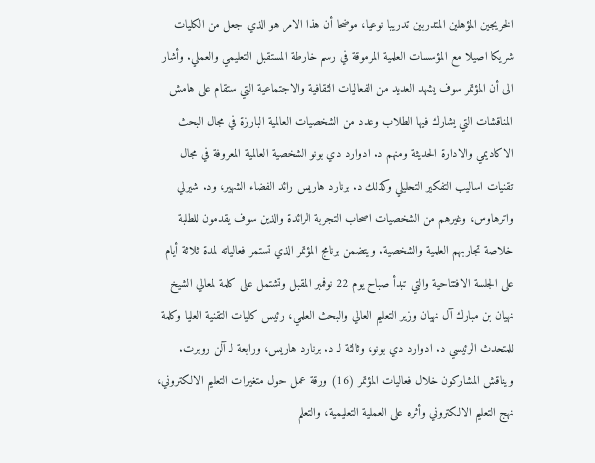الخريجين المؤهلين المتدربين تدريبا نوعيا، موضحا أن هذا الامر هو الذي جعل من الكليات شريكا اصيلا مع المؤسسات العلمية المرموقة في رسم خارطة المستقبل التعليمي والعملي. وأشار الى أن المؤتمر سوف يشهد العديد من الفعاليات الثقافية والاجتماعية التي ستقام على هامش المناقشات التي يشارك فيها الطلاب وعدد من الشخصيات العالمية البارزة في مجال البحث الاكاديمي والادارة الحديثة ومنهم د. ادوارد دي بونو الشخصية العالمية المعروفة في مجال تقنيات اساليب التفكير التحليلي وكذلك د. برنارد هاريس رائد الفضاء الشهير، ود. شيرلي واترهاوس، وغيرهم من الشخصيات اصحاب التجربة الرائدة والذين سوف يقدمون للطلبة خلاصة تجاربهم العلمية والشخصية. ويتضمن برنامج المؤتمر الذي تستمر فعالياته لمدة ثلاثة أيام على الجلسة الافتتاحية والتي تبدأ صباح يوم 22 نوفمبر المقبل وتشتمل على كلمة لمعالي الشيخ نهيان بن مبارك آل نهيان وزير التعليم العالي والبحث العلمي، رئيس كليات التقنية العليا وكلمة للمتحدث الرئيسي د. ادوارد دي بونو، وثالثة لـ د. برنارد هاريس، ورابعة لـ آلن روبرت. ويناقش المشاركون خلال فعاليات المؤتمر (16) ورقة عمل حول متغيرات التعليم الالكتروني، نهج التعليم الالكتروني وأثره على العملية التعليمية، والتعلم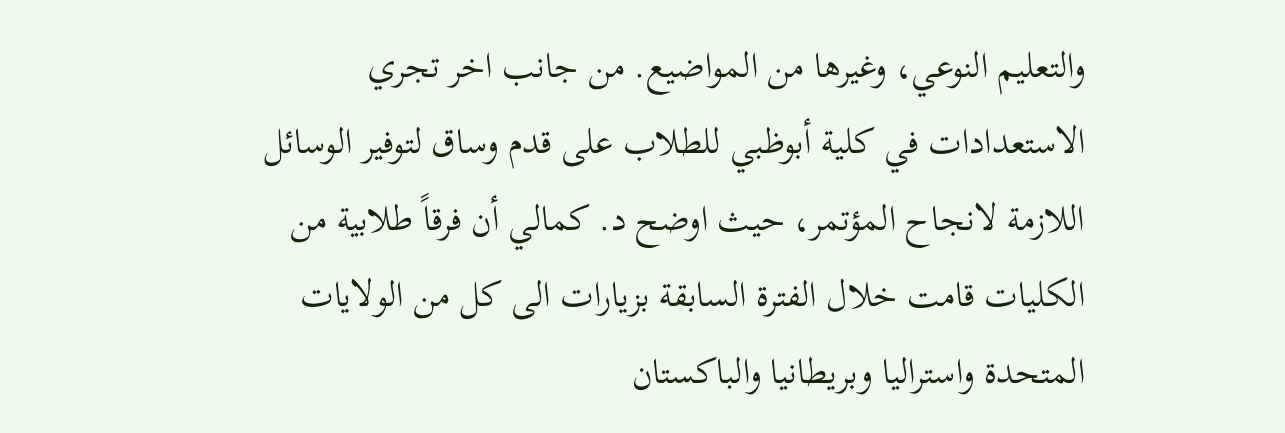والتعليم النوعي، وغيرها من المواضيع. من جانب اخر تجري الاستعدادات في كلية أبوظبي للطلاب على قدم وساق لتوفير الوسائل اللازمة لانجاح المؤتمر، حيث اوضح د. كمالي أن فرقاً طلابية من الكليات قامت خلال الفترة السابقة بزيارات الى كل من الولايات المتحدة واستراليا وبريطانيا والباكستان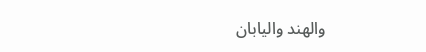والهند واليابان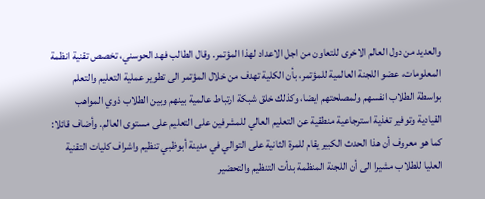والعديد من دول العالم الاخرى للتعاون من اجل الاعداد لهذا المؤتمر. وقال الطالب فهد الحوسني، تخصص تقنية انظمة المعلومات، عضو اللجنة العالمية للمؤتمر، بأن الكلية تهدف من خلال المؤتمر الى تطوير عملية التعليم والتعلم بواسطة الطلاب انفسهم ولمصلحتهم ايضا، وكذلك خلق شبكة ارتباط عالمية بينهم وبين الطلاب ذوي المواهب القيادية وتوفير تغذية استرجاعية منطقية عن التعليم العالي للمشرفين على التعليم على مستوى العالم. وأضاف قائلا: كما هو معروف أن هذا الحدث الكبير يقام للمرة الثانية على التوالي في مدينة أبوظبي تنظيم واشراف كليات التقنية العليا للطلاب مشيرا الى أن اللجنة المنظمة بدأت التنظيم والتحضير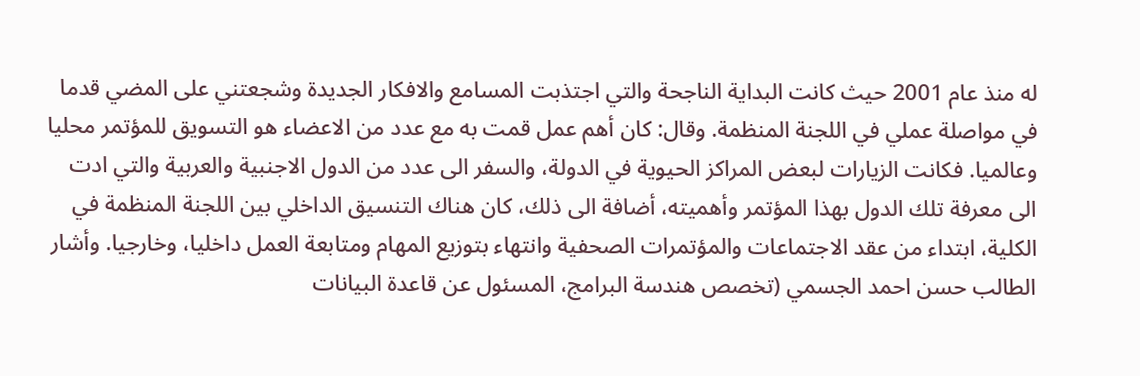له منذ عام 2001 حيث كانت البداية الناجحة والتي اجتذبت المسامع والافكار الجديدة وشجعتني على المضي قدما في مواصلة عملي في اللجنة المنظمة. وقال: كان أهم عمل قمت به مع عدد من الاعضاء هو التسويق للمؤتمر محليا وعالميا. فكانت الزيارات لبعض المراكز الحيوية في الدولة، والسفر الى عدد من الدول الاجنبية والعربية والتي ادت الى معرفة تلك الدول بهذا المؤتمر وأهميته، أضافة الى ذلك، كان هناك التنسيق الداخلي بين اللجنة المنظمة في الكلية، ابتداء من عقد الاجتماعات والمؤتمرات الصحفية وانتهاء بتوزيع المهام ومتابعة العمل داخليا، وخارجيا. وأشار الطالب حسن احمد الجسمي (تخصص هندسة البرامج، المسئول عن قاعدة البيانات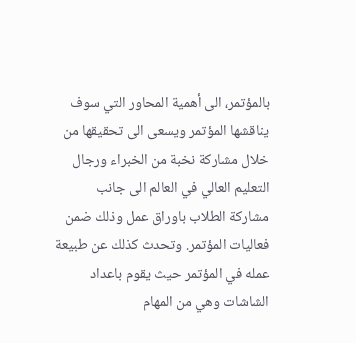بالمؤتمر، الى أهمية المحاور التي سوف يناقشها المؤتمر ويسعى الى تحقيقها من خلال مشاركة نخبة من الخبراء ورجال التعليم العالي في العالم الى جانب مشاركة الطلاب باوراق عمل وذلك ضمن فعاليات المؤتمر. وتحدث كذلك عن طبيعة عمله في المؤتمر حيث يقوم باعداد الشاشات وهي من المهام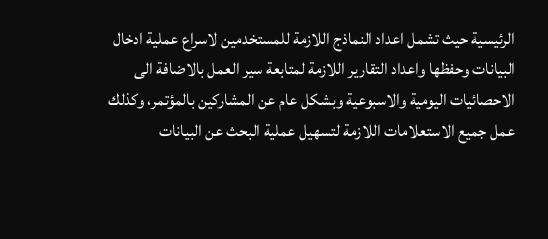الرئيسية حيث تشمل اعداد النماذج اللازمة للمستخدمين لاسراع عملية ادخال البيانات وحفظها واعداد التقارير اللازمة لمتابعة سير العمل بالاضافة الى الاحصائيات اليومية والاسبوعية وبشكل عام عن المشاركين بالمؤتمر، وكذلك عمل جميع الاستعلامات اللازمة لتسهيل عملية البحث عن البيانات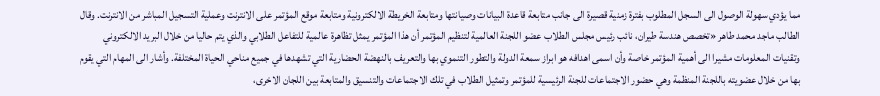مما يؤدي سهولة الوصول الى السجل المطلوب بفترة زمنية قصيرة الى جانب متابعة قاعدة البيانات وصيانتها ومتابعة الخريطة الالكترونية ومتابعة موقع المؤتمر على الانترنت وعملية التسجيل المباشر من الانترنت. وقال الطالب ماجد محمد طاهر «تخصص هندسة طيران، نائب رئيس مجلس الطلاب عضو اللجنة العالمية لتنظيم المؤتمر أن هذا المؤتمر يمثل تظاهرة عالمية للتفاعل الطلابي والذي يتم حاليا من خلال البريد الالكتروني وتقنيات المعلومات مشيرا الى أهمية المؤتمر خاصة وأن اسمى اهدافه هو ابراز سمعة الدولة والتطور التنموي بها والتعريف بالنهضة الحضارية التي تشهدها في جميع مناحي الحياة المختلفة. وأشار الى المهام التي يقوم بها من خلال عضويته باللجنة المنظمة وهي حضور الاجتماعات للجنة الرئيسية للمؤتمر وتمثيل الطلاب في تلك الاجتماعات والتنسيق والمتابعة بين اللجان الاخرى،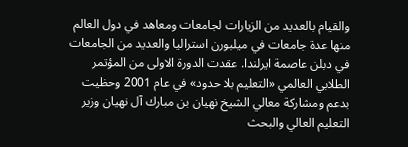والقيام بالعديد من الزيارات لجامعات ومعاهد في دول العالم منها عدة جامعات في ميلبورن استراليا والعديد من الجامعات في دبلن عاصمة ايرلندا. عقدت الدورة الاولى من المؤتمر الطلابي العالمي «التعليم بلا حدود» في عام 2001 وحظيت بدعم ومشاركة معالي الشيخ نهيان بن مبارك آل نهيان وزير التعليم العالي والبحث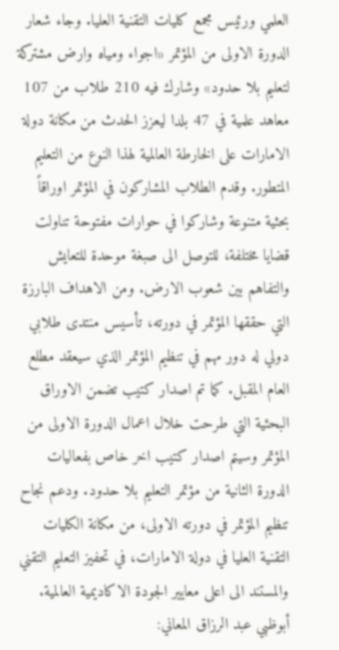العلمي ورئيس مجمع كليات التقنية العليا. وجاء شعار الدورة الاولى من المؤتمر «اجواء ومياه وارض مشتركة لتعليم بلا حدود» وشارك فيه 210 طلاب من 107 معاهد علمية في 47 بلدا ليعزز الحدث من مكانة دولة الامارات على الخارطة العالمية لهذا النوع من التعليم المتطور. وقدم الطلاب المشاركون في المؤتمر اوراقاً بحثية متنوعة وشاركوا في حوارات مفتوحة تناولت قضايا مختلفة، للتوصل الى صبغة موحدة للتعايش والتفاهم بين شعوب الارض. ومن الاهداف البارزة التي حققها المؤتمر في دورته، تأسيس منتدى طلابي دولي له دور مهم في تنظيم المؤتمر الذي سيعقد مطلع العام المقبل. كما تم اصدار كتيب تضمن الاوراق البحثية التي طرحت خلال اعمال الدورة الاولى من المؤتمر وسيتم اصدار كتيب اخر خاص بفعاليات الدورة الثانية من مؤتمر التعليم بلا حدود. ودعم نجاح تنظيم المؤتمر في دورته الاولى، من مكانة الكليات التقنية العليا في دولة الامارات، في تحفيز التعليم التقني والمستند الى اعلى معايير الجودة الاكاديمية العالمية. أبوظبي عبد الرزاق المعاني: